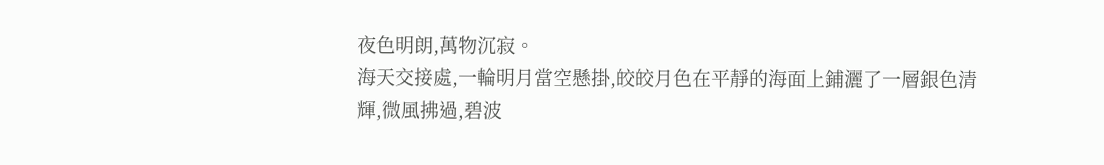夜色明朗,萬物沉寂。
海天交接處,一輪明月當空懸掛,皎皎月色在平靜的海面上鋪灑了一層銀色清輝,微風拂過,碧波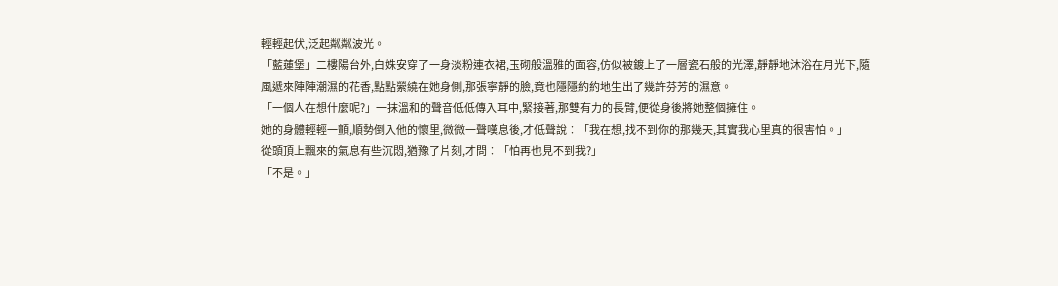輕輕起伏,泛起粼粼波光。
「藍蓮堡」二樓陽台外,白姝安穿了一身淡粉連衣裙,玉砌般溫雅的面容,仿似被鍍上了一層瓷石般的光澤,靜靜地沐浴在月光下,隨風遞來陣陣潮濕的花香,點點縈繞在她身側,那張寧靜的臉,竟也隱隱約約地生出了幾許芬芳的濕意。
「一個人在想什麼呢?」一抹溫和的聲音低低傳入耳中,緊接著,那雙有力的長臂,便從身後將她整個擁住。
她的身體輕輕一顫,順勢倒入他的懷里,微微一聲嘆息後,才低聲說︰「我在想,找不到你的那幾天,其實我心里真的很害怕。」
從頭頂上飄來的氣息有些沉悶,猶豫了片刻,才問︰「怕再也見不到我?」
「不是。」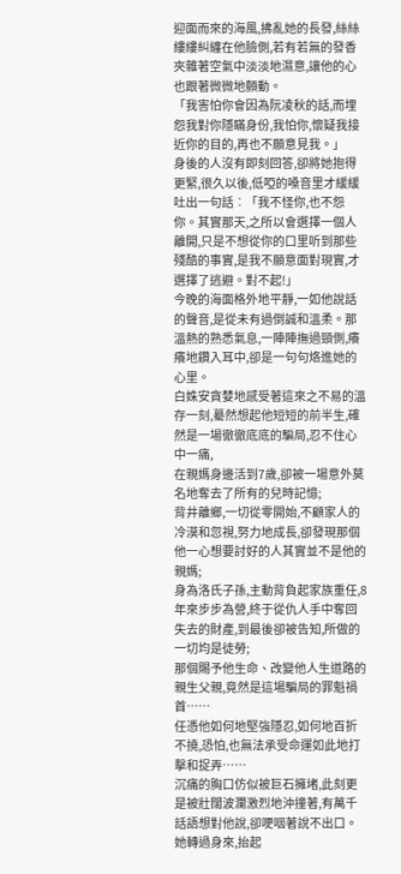迎面而來的海風,拂亂她的長發,絲絲縷縷糾纏在他臉側,若有若無的發香夾雜著空氣中淡淡地濕意,讓他的心也跟著微微地顫動。
「我害怕你會因為阮凌秋的話,而埋怨我對你隱瞞身份,我怕你,懷疑我接近你的目的,再也不願意見我。」
身後的人沒有即刻回答,卻將她抱得更緊,很久以後,低啞的嗓音里才緩緩吐出一句話︰「我不怪你,也不怨你。其實那天,之所以會選擇一個人離開,只是不想從你的口里听到那些殘酷的事實,是我不願意面對現實,才選擇了逃避。對不起!」
今晚的海面格外地平靜,一如他說話的聲音,是從未有過倒誠和溫柔。那溫熱的熟悉氣息,一陣陣撫過頸側,癢癢地鑽入耳中,卻是一句句烙進她的心里。
白姝安貪婪地感受著這來之不易的溫存一刻,驀然想起他短短的前半生,確然是一場徹徹底底的騙局,忍不住心中一痛,
在親媽身邊活到7歲,卻被一場意外莫名地奪去了所有的兒時記憶;
背井離鄉,一切從零開始,不顧家人的冷漠和忽視,努力地成長,卻發現那個他一心想要討好的人其實並不是他的親媽;
身為洛氏子孫,主動背負起家族重任,8年來步步為營,終于從仇人手中奪回失去的財產,到最後卻被告知,所做的一切均是徒勞;
那個賜予他生命、改變他人生道路的親生父親,竟然是這場騙局的罪魁禍首……
任憑他如何地堅強隱忍,如何地百折不撓,恐怕,也無法承受命運如此地打擊和捉弄……
沉痛的胸口仿似被巨石擁堵,此刻更是被壯闊波瀾激烈地沖撞著,有萬千話語想對他說,卻哽咽著說不出口。
她轉過身來,抬起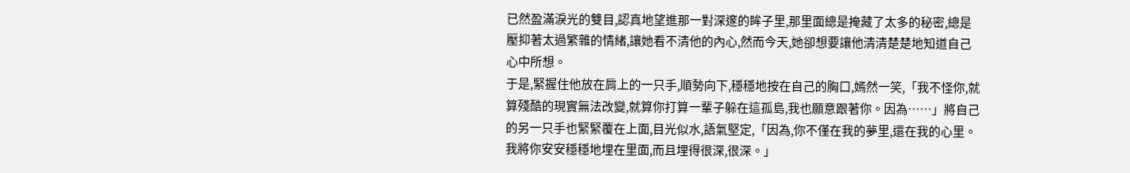已然盈滿淚光的雙目,認真地望進那一對深邃的眸子里,那里面總是掩藏了太多的秘密,總是壓抑著太過繁雜的情緒,讓她看不清他的內心,然而今天,她卻想要讓他清清楚楚地知道自己心中所想。
于是,緊握住他放在肩上的一只手,順勢向下,穩穩地按在自己的胸口,嫣然一笑,「我不怪你,就算殘酷的現實無法改變,就算你打算一輩子躲在這孤島,我也願意跟著你。因為……」將自己的另一只手也緊緊覆在上面,目光似水,語氣堅定,「因為,你不僅在我的夢里,還在我的心里。我將你安安穩穩地埋在里面,而且埋得很深,很深。」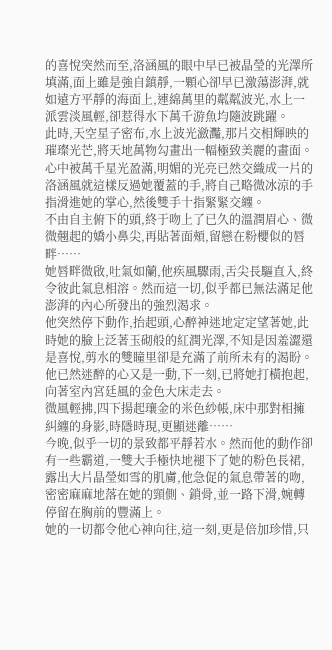的喜悅突然而至,洛涵風的眼中早已被晶瑩的光澤所填滿,面上雖是強自鎮靜,一顆心卻早已激蕩澎湃,就如遠方平靜的海面上,連綿萬里的粼粼波光,水上一派雲淡風輕,卻惹得水下萬千游魚均隨波跳躍。
此時,天空星子密布,水上波光瀲灩,那片交相輝映的璀璨光芒,將天地萬物勾畫出一幅極致美麗的畫面。
心中被萬千星光盈滿,明媚的光亮已然交織成一片的洛涵風就這樣反過她覆蓋的手,將自己略微冰涼的手指滑進她的掌心,然後雙手十指緊緊交纏。
不由自主俯下的頭,終于吻上了已久的溫潤眉心、微微翹起的嬌小鼻尖,再貼著面頰,留戀在粉櫻似的唇畔……
她唇畔微啟,吐氣如蘭,他疾風驟雨,舌尖長驅直入,終令彼此氣息相溶。然而這一切,似乎都已無法滿足他澎湃的內心所發出的強烈渴求。
他突然停下動作,抬起頭,心醉神迷地定定望著她,此時她的臉上泛著玉砌般的紅潤光澤,不知是因羞澀還是喜悅,剪水的雙瞳里卻是充滿了前所未有的渴盼。
他已然迷醉的心又是一動,下一刻,已將她打橫抱起,向著室內宮廷風的金色大床走去。
微風輕拂,四下揚起瓖金的米色紗帳,床中那對相擁糾纏的身影,時隱時現,更顯迷離……
今晚,似乎一切的景致都平靜若水。然而他的動作卻有一些霸道,一雙大手極快地褪下了她的粉色長裙,露出大片晶瑩如雪的肌膚,他急促的氣息帶著的吻,密密麻麻地落在她的頸側、鎖骨,並一路下滑,婉轉停留在胸前的豐滿上。
她的一切都令他心神向往,這一刻,更是倍加珍惜,只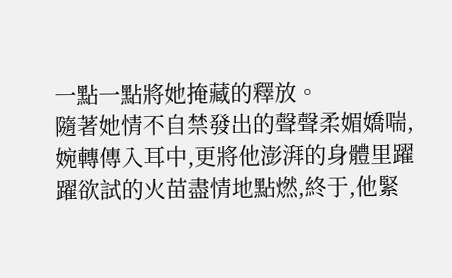一點一點將她掩藏的釋放。
隨著她情不自禁發出的聲聲柔媚嬌喘,婉轉傳入耳中,更將他澎湃的身體里躍躍欲試的火苗盡情地點燃,終于,他緊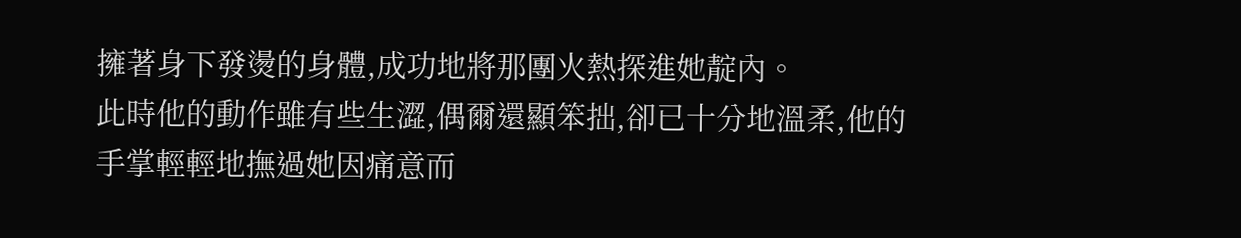擁著身下發燙的身體,成功地將那團火熱探進她靛內。
此時他的動作雖有些生澀,偶爾還顯笨拙,卻已十分地溫柔,他的手掌輕輕地撫過她因痛意而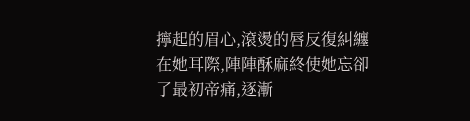擰起的眉心,滾燙的唇反復糾纏在她耳際,陣陣酥麻終使她忘卻了最初帝痛,逐漸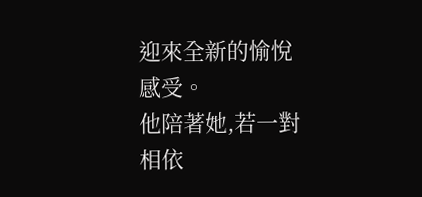迎來全新的愉悅感受。
他陪著她,若一對相依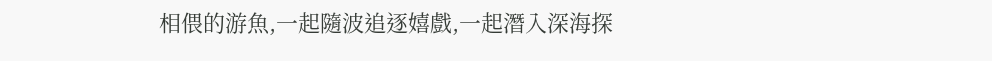相偎的游魚,一起隨波追逐嬉戲,一起潛入深海探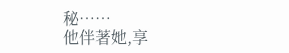秘……
他伴著她,享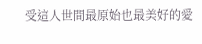受這人世間最原始也最美好的愛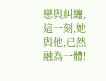戀與糾纏,這一刻,她與他,已然融為一體!